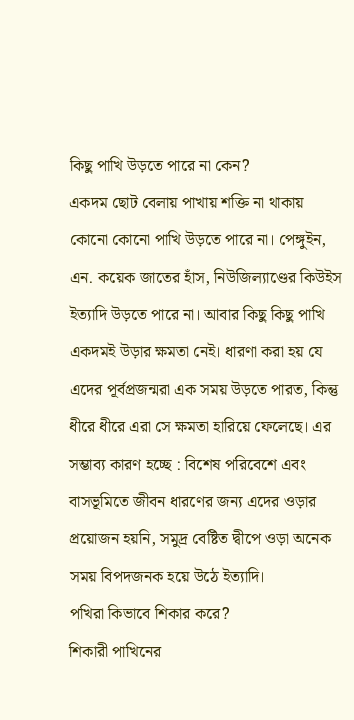কিছু পাখি উড়তে পারে না কেন?
একদম ছোট বেলায় পাখায় শক্তি না থাকায় কোনো কোনো পাখি উড়তে পারে না। পেঙ্গুইন, এন. কয়েক জাতের হাঁস, নিউজিল্যাণ্ডের কিউইস ইত্যাদি উড়তে পারে না। আবার কিছু কিছু পাখি একদমই উড়ার ক্ষমতা নেই। ধারণা করা হয় যে এদের পূর্বপ্রজন্মরা এক সময় উড়তে পারত, কিন্তু ধীরে ধীরে এরা সে ক্ষমতা হারিয়ে ফেলেছে। এর সম্ভাব্য কারণ হচ্ছে : বিশেষ পরিবেশে এবং বাসভূমিতে জীবন ধারণের জন্য এদের ওড়ার প্রয়োজন হয়নি, সমুদ্র বেষ্টিত দ্বীপে ওড়া অনেক সময় বিপদজনক হয়ে উঠে ইত্যাদি।
পখিরা কিভাবে শিকার করে?
শিকারী পাখিনের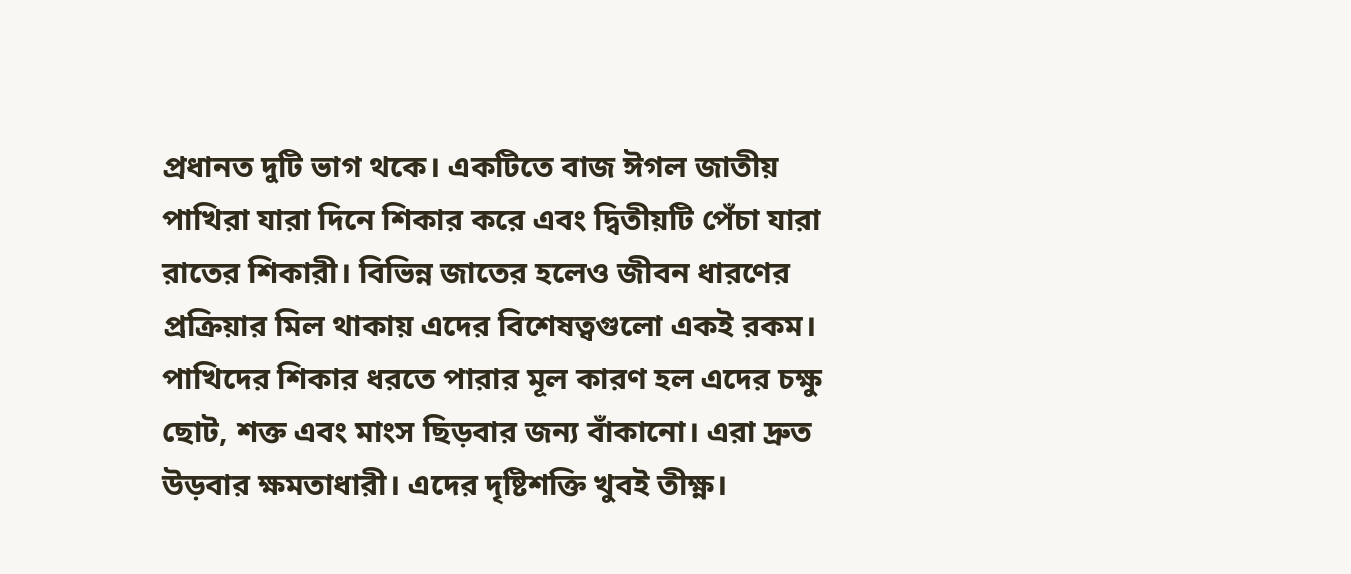প্রধানত দুটি ভাগ থকে। একটিতে বাজ ঈগল জাতীয় পাখিরা যারা দিনে শিকার করে এবং দ্বিতীয়টি পেঁচা যারা রাতের শিকারী। বিভিন্ন জাতের হলেও জীবন ধারণের প্রক্রিয়ার মিল থাকায় এদের বিশেষত্বগুলো একই রকম। পাখিদের শিকার ধরতে পারার মূল কারণ হল এদের চক্ষু ছোট, শক্ত এবং মাংস ছিড়বার জন্য বাঁকানো। এরা দ্রুত উড়বার ক্ষমতাধারী। এদের দৃষ্টিশক্তি খুবই তীক্ষ্ণ।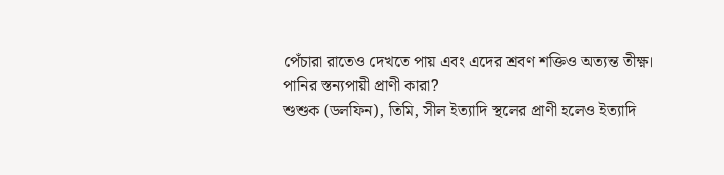পেঁচারা রাতেও দেখতে পায় এবং এদের শ্রবণ শক্তিও অত্যন্ত তীক্ষ্ণ।
পানির স্তন্যপায়ী প্রাণী কারা?
শুশুক (ডলফিন), তিমি, সীল ইত্যাদি স্থলের প্রাণী হলেও ইত্যাদি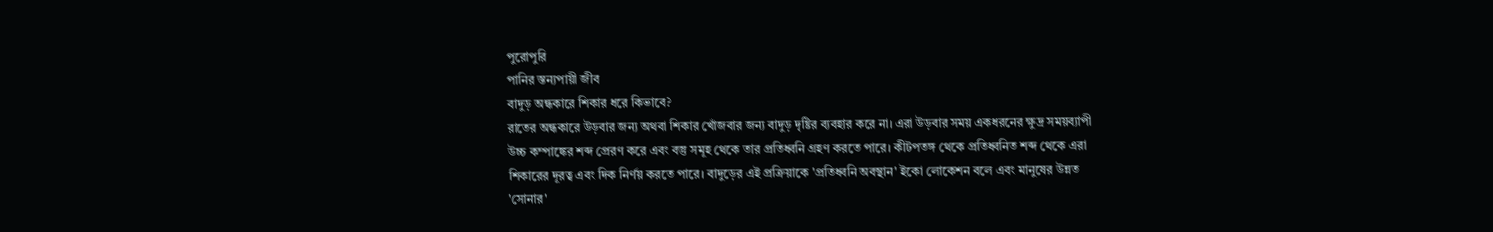পুরোপুরি
পানির স্তন্যপায়ী জীব
বাদুড় অন্ধকারে শিকার ধরে কিভাবে?
রাতের অন্ধকারে উড়বার জন্য অথবা শিকার খোঁজবার জন্য বাদুড় দৃষ্টির ব্যবহার করে না। এরা উড়বার সময় একধরনের ক্ষুদ্র সময়ব্যাপী উচ্চ কম্পাঙ্কের শব্দ প্রেরণ করে এবং বস্তু সমূহ থেকে তার প্রতিধ্বনি গ্রহণ করতে পারে। কীটপতঙ্গ থেকে প্রতিধ্বনিত শব্দ থেকে এরা শিকারের দূরত্ব এবং দিক নির্ণয় করতে পারে। বাদুড়ের এই প্রক্রিয়াকে 'প্রতিধ্বনি অবস্থান' ইকো লোকেশন বলে এবং মানুষের উন্নত 'সোনার'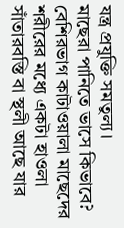যন্ত্র প্রযুক্তি সমতুল্য।
মাছেরা পানিতে ভাসে কিভাবে?
বেশিরভাগ কাটাওয়ালা মাছেদের শরীরের মধ্যে একটা হাওলা সাঁতারবস্তি বা স্থলী আছে যার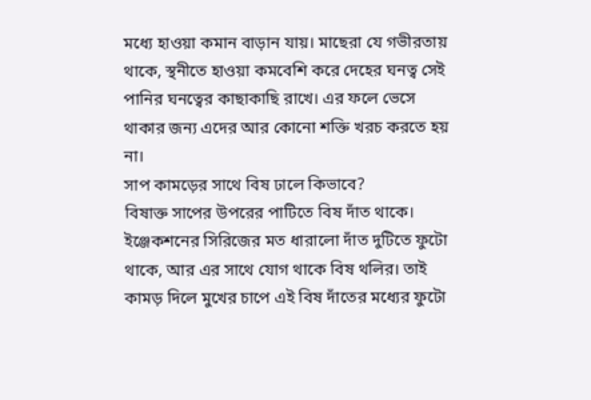মধ্যে হাওয়া কমান বাড়ান যায়। মাছেরা যে গভীরতায় থাকে, স্থনীতে হাওয়া কমবেশি করে দেহের ঘনত্ব সেই পানির ঘনত্বের কাছাকাছি রাখে। এর ফলে ভেসে থাকার জন্য এদের আর কোনো শক্তি খরচ করতে হয় না।
সাপ কামড়ের সাথে বিষ ঢালে কিভাবে?
বিষাক্ত সাপের উপরের পাটিতে বিষ দাঁত থাকে। ইঞ্জেকশনের সিরিজের মত ধারালো দাঁত দুটিতে ফুটো থাকে, আর এর সাথে যোগ থাকে বিষ থলির। তাই কামড় দিলে মুখের চাপে এই বিষ দাঁতের মধ্যের ফুটো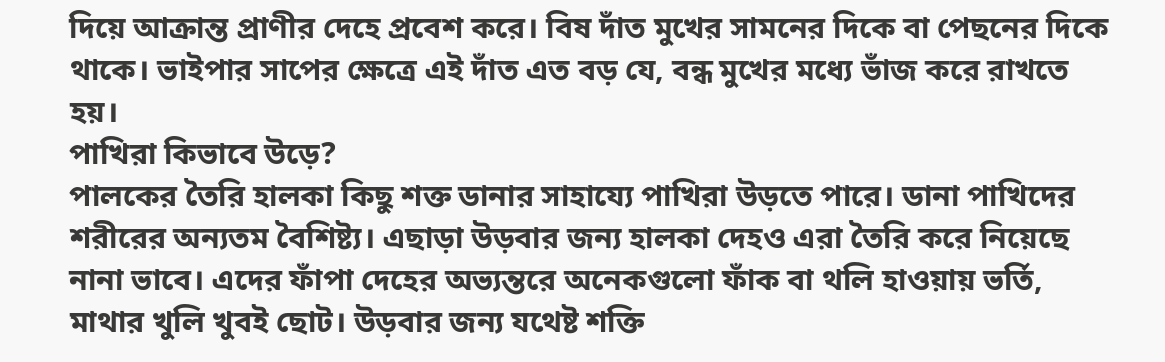দিয়ে আক্রান্ত প্রাণীর দেহে প্রবেশ করে। বিষ দাঁত মুখের সামনের দিকে বা পেছনের দিকে থাকে। ভাইপার সাপের ক্ষেত্রে এই দাঁত এত বড় যে, বন্ধ মুখের মধ্যে ভাঁজ করে রাখতে হয়।
পাখিরা কিভাবে উড়ে?
পালকের তৈরি হালকা কিছু শক্ত ডানার সাহায্যে পাখিরা উড়তে পারে। ডানা পাখিদের শরীরের অন্যতম বৈশিষ্ট্য। এছাড়া উড়বার জন্য হালকা দেহও এরা তৈরি করে নিয়েছে নানা ভাবে। এদের ফাঁপা দেহের অভ্যন্তরে অনেকগুলো ফাঁক বা থলি হাওয়ায় ভর্তি, মাথার খুলি খুবই ছোট। উড়বার জন্য যথেষ্ট শক্তি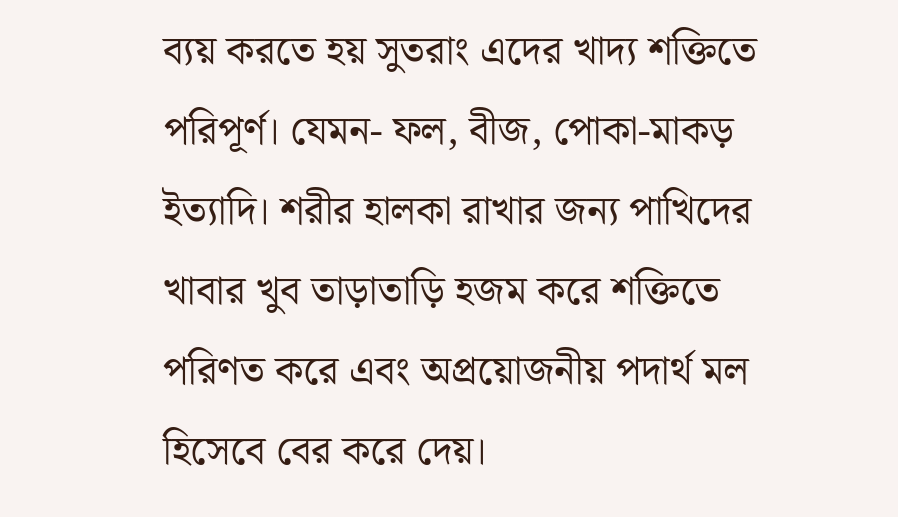ব্যয় করতে হয় সুতরাং এদের খাদ্য শক্তিতে পরিপূর্ণ। যেমন- ফল, বীজ, পোকা-মাকড় ইত্যাদি। শরীর হালকা রাখার জন্য পাখিদের খাবার খুব তাড়াতাড়ি হজম করে শক্তিতে পরিণত করে এবং অপ্রয়োজনীয় পদার্থ মল হিসেবে বের করে দেয়।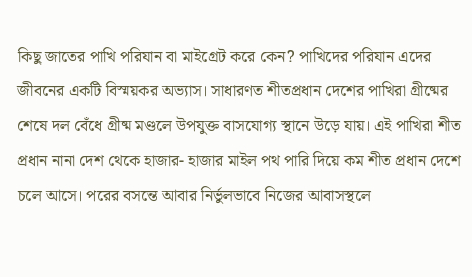কিছু জাতের পাখি পরিযান বা মাইগ্রেট করে কেন? পাখিদের পরিযান এদের জীবনের একটি বিস্ময়কর অভ্যাস। সাধারণত শীতপ্রধান দেশের পাখিরা গ্রীষ্মের শেষে দল বেঁধে গ্রীষ্ম মণ্ডলে উপযুক্ত বাসযোগ্য স্থানে উড়ে যায়। এই পাখিরা শীত প্রধান নানা দেশ থেকে হাজার- হাজার মাইল পথ পারি দিয়ে কম শীত প্রধান দেশে চলে আসে। পরের বসন্তে আবার নির্ভুলভাবে নিজের আবাসস্থলে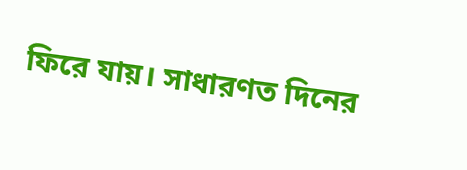ফিরে যায়। সাধারণত দিনের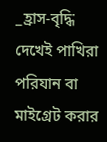_হ্রাস-বৃদ্ধি দেখেই পাখিরা পরিযান বা মাইগ্রেট করার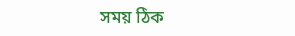সময় ঠিক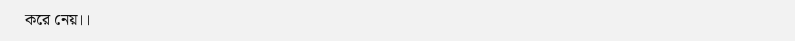করে নেয়।।